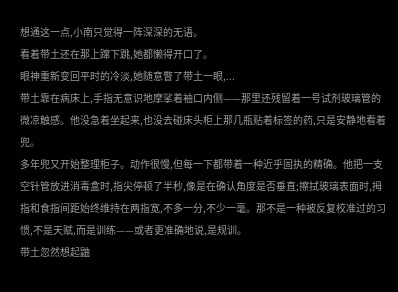想通这一点,小南只觉得一阵深深的无语。
看着带土还在那上蹿下跳,她都懒得开口了。
眼神重新变回平时的冷淡,她随意瞥了带土一眼,...
带土靠在病床上,手指无意识地摩挲着袖口内侧——那里还残留着一号试剂玻璃管的微凉触感。他没急着坐起来,也没去碰床头柜上那几瓶贴着标签的药,只是安静地看着兜。
多年兜又开始整理柜子。动作很慢,但每一下都带着一种近乎固执的精确。他把一支空针管放进消毒盒时,指尖停顿了半秒,像是在确认角度是否垂直;擦拭玻璃表面时,拇指和食指间距始终维持在两指宽,不多一分,不少一毫。那不是一种被反复校准过的习惯,不是天赋,而是训练——或者更准确地说,是规训。
带土忽然想起鼬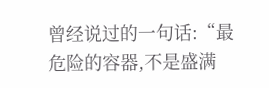曾经说过的一句话:“最危险的容器,不是盛满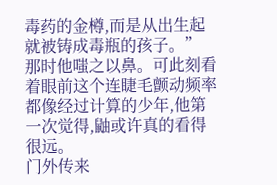毒药的金樽,而是从出生起就被铸成毒瓶的孩子。”
那时他嗤之以鼻。可此刻看着眼前这个连睫毛颤动频率都像经过计算的少年,他第一次觉得,鼬或许真的看得很远。
门外传来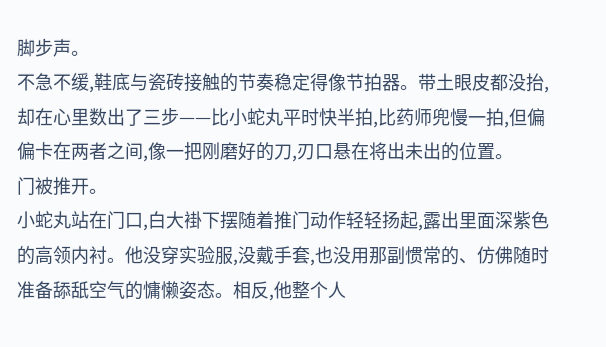脚步声。
不急不缓,鞋底与瓷砖接触的节奏稳定得像节拍器。带土眼皮都没抬,却在心里数出了三步——比小蛇丸平时快半拍,比药师兜慢一拍,但偏偏卡在两者之间,像一把刚磨好的刀,刃口悬在将出未出的位置。
门被推开。
小蛇丸站在门口,白大褂下摆随着推门动作轻轻扬起,露出里面深紫色的高领内衬。他没穿实验服,没戴手套,也没用那副惯常的、仿佛随时准备舔舐空气的慵懒姿态。相反,他整个人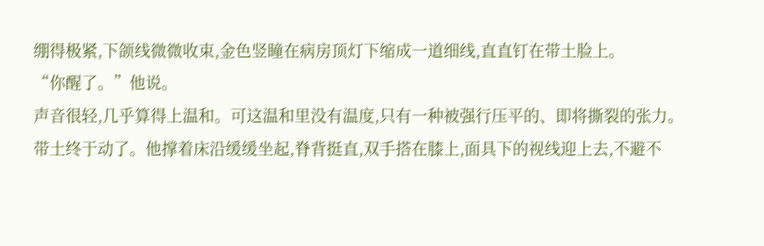绷得极紧,下颌线微微收束,金色竖瞳在病房顶灯下缩成一道细线,直直钉在带土脸上。
“你醒了。”他说。
声音很轻,几乎算得上温和。可这温和里没有温度,只有一种被强行压平的、即将撕裂的张力。
带土终于动了。他撑着床沿缓缓坐起,脊背挺直,双手搭在膝上,面具下的视线迎上去,不避不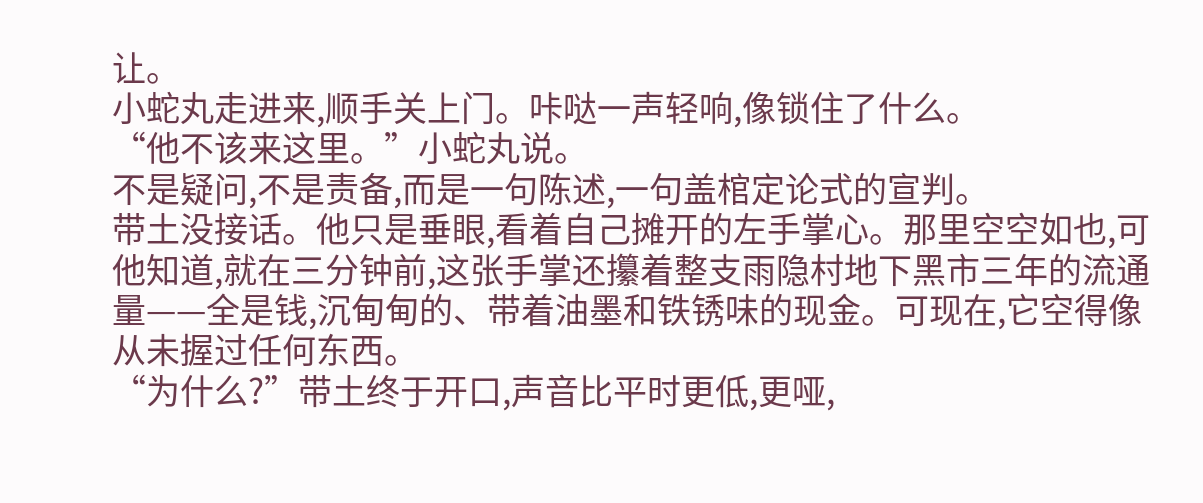让。
小蛇丸走进来,顺手关上门。咔哒一声轻响,像锁住了什么。
“他不该来这里。”小蛇丸说。
不是疑问,不是责备,而是一句陈述,一句盖棺定论式的宣判。
带土没接话。他只是垂眼,看着自己摊开的左手掌心。那里空空如也,可他知道,就在三分钟前,这张手掌还攥着整支雨隐村地下黑市三年的流通量——全是钱,沉甸甸的、带着油墨和铁锈味的现金。可现在,它空得像从未握过任何东西。
“为什么?”带土终于开口,声音比平时更低,更哑,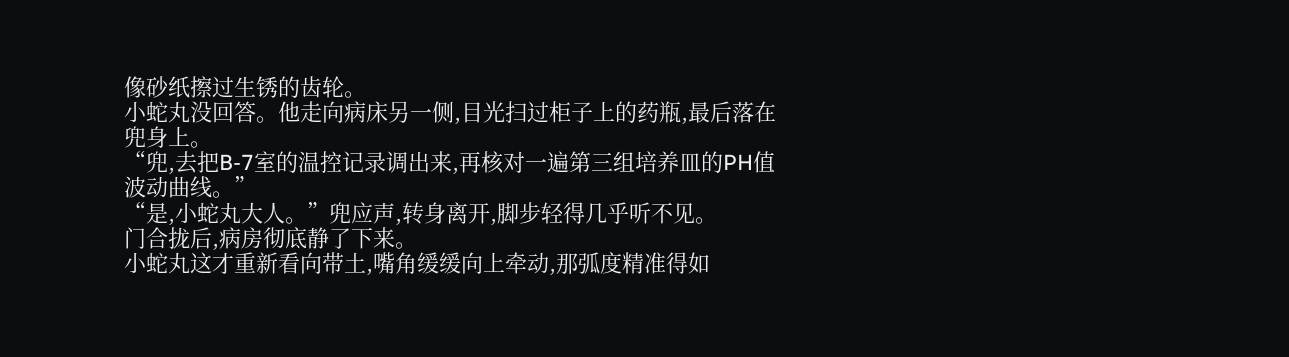像砂纸擦过生锈的齿轮。
小蛇丸没回答。他走向病床另一侧,目光扫过柜子上的药瓶,最后落在兜身上。
“兜,去把B-7室的温控记录调出来,再核对一遍第三组培养皿的PH值波动曲线。”
“是,小蛇丸大人。”兜应声,转身离开,脚步轻得几乎听不见。
门合拢后,病房彻底静了下来。
小蛇丸这才重新看向带土,嘴角缓缓向上牵动,那弧度精准得如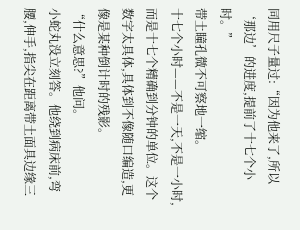同用尺子量过:“因为他来了,所以‘那边’的进度,提前了十七个小时。”
带土瞳孔微不可察地一缩。
十七个小时——不是一天,不是一小时,而是十七个精确到分钟的单位。这个数字太具体,具体到不像随口编造,更像是某种倒计时的残影。
“什么意思?”他问。
小蛇丸没立刻答。他绕到病床前,弯腰,伸手,指尖在距离带土面具边缘三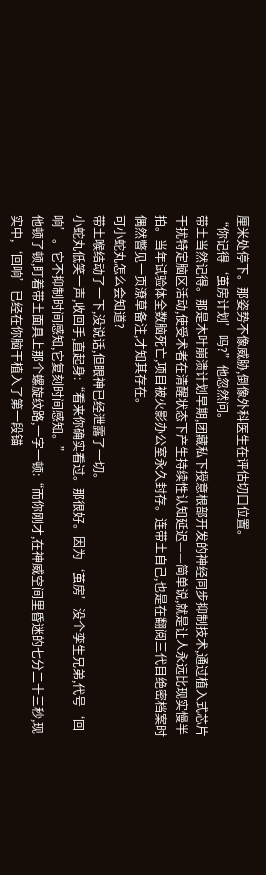厘米处停下。那姿势不像威胁,倒像外科医生在评估切口位置。
“你记得‘茧房计划’吗?”他忽然问。
带土当然记得。那是木叶崩溃计划早期,团藏私下授意根部开发的神经同步抑制技术,通过植入式芯片干扰特定脑区活动,使受术者在清醒状态下产生持续性认知延迟——简单说,就是让人永远比现实慢半拍。当年试验体全数脑死亡,项目被火影办公室永久封存。连带土自己,也是在翻阅三代目绝密档案时偶然瞥见一页潦草备注,才知其存在。
可小蛇丸怎么会知道?
带土喉结动了一下,没说话,但眼神已经泄露了一切。
小蛇丸低笑一声,收回手,直起身:“看来你确实看过。那很好。因为‘茧房’没个孪生兄弟,代号‘回响’。它不抑制时间感知,它复刻时间感知。”
他顿了顿,盯着带土面具上那个螺旋纹路,一字一顿:“而你刚才,在神威空间里昏迷的七分二十三秒,现实中,‘回响’已经在你脑干植入了第一段锚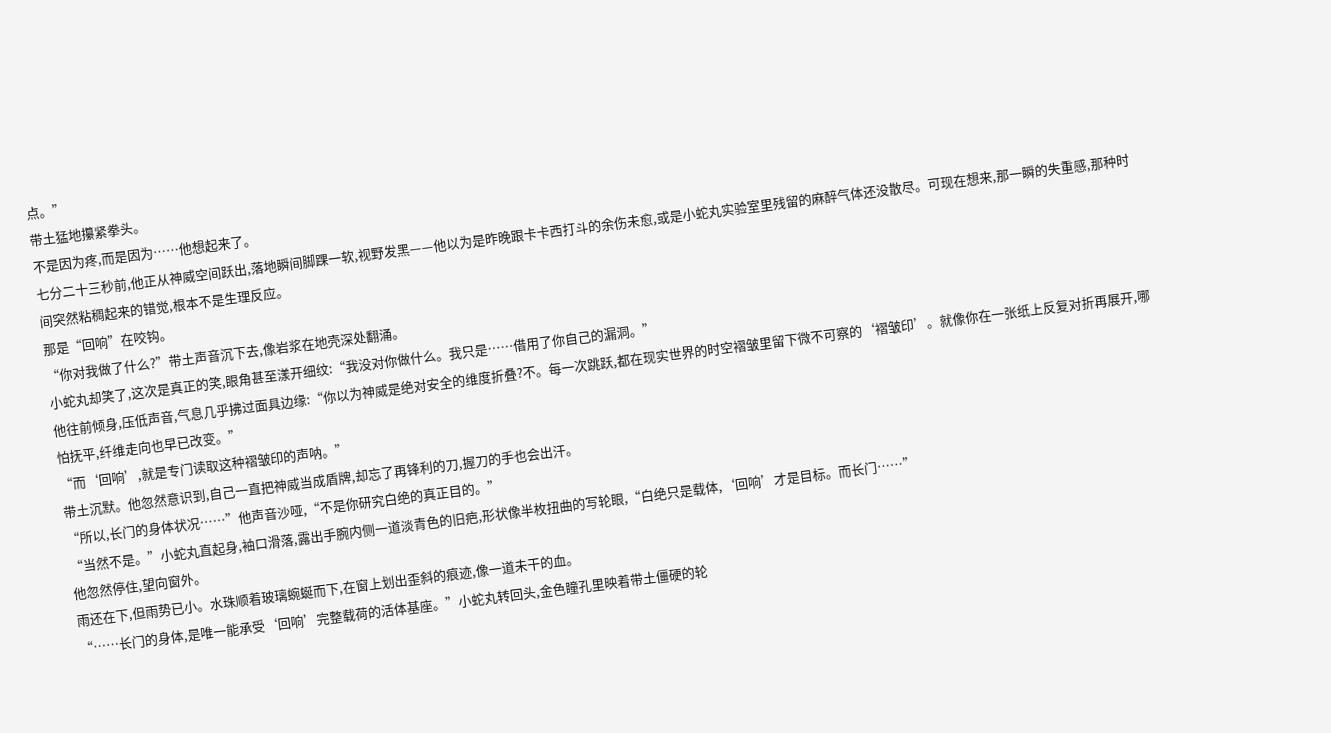点。”
带土猛地攥紧拳头。
不是因为疼,而是因为……他想起来了。
七分二十三秒前,他正从神威空间跃出,落地瞬间脚踝一软,视野发黑——他以为是昨晚跟卡卡西打斗的余伤未愈,或是小蛇丸实验室里残留的麻醉气体还没散尽。可现在想来,那一瞬的失重感,那种时间突然粘稠起来的错觉,根本不是生理反应。
那是“回响”在咬钩。
“你对我做了什么?”带土声音沉下去,像岩浆在地壳深处翻涌。
小蛇丸却笑了,这次是真正的笑,眼角甚至漾开细纹:“我没对你做什么。我只是……借用了你自己的漏洞。”
他往前倾身,压低声音,气息几乎拂过面具边缘:“你以为神威是绝对安全的维度折叠?不。每一次跳跃,都在现实世界的时空褶皱里留下微不可察的‘褶皱印’。就像你在一张纸上反复对折再展开,哪怕抚平,纤维走向也早已改变。”
“而‘回响’,就是专门读取这种褶皱印的声呐。”
带土沉默。他忽然意识到,自己一直把神威当成盾牌,却忘了再锋利的刀,握刀的手也会出汗。
“所以,长门的身体状况……”他声音沙哑,“不是你研究白绝的真正目的。”
“当然不是。”小蛇丸直起身,袖口滑落,露出手腕内侧一道淡青色的旧疤,形状像半枚扭曲的写轮眼,“白绝只是载体,‘回响’才是目标。而长门……”
他忽然停住,望向窗外。
雨还在下,但雨势已小。水珠顺着玻璃蜿蜒而下,在窗上划出歪斜的痕迹,像一道未干的血。
“……长门的身体,是唯一能承受‘回响’完整载荷的活体基座。”小蛇丸转回头,金色瞳孔里映着带土僵硬的轮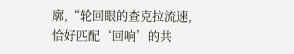廓,“轮回眼的查克拉流速,恰好匹配‘回响’的共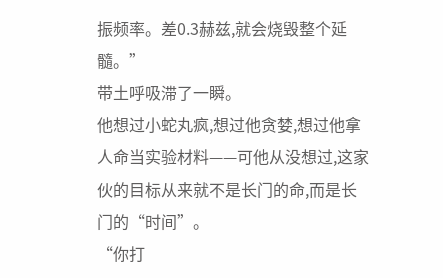振频率。差0.3赫兹,就会烧毁整个延髓。”
带土呼吸滞了一瞬。
他想过小蛇丸疯,想过他贪婪,想过他拿人命当实验材料——可他从没想过,这家伙的目标从来就不是长门的命,而是长门的“时间”。
“你打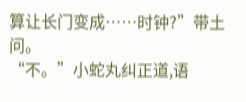算让长门变成……时钟?”带土问。
“不。”小蛇丸纠正道,语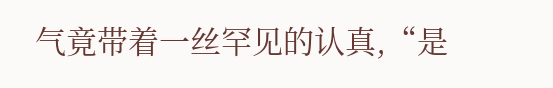气竟带着一丝罕见的认真,“是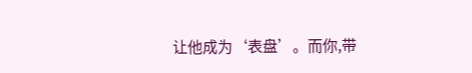让他成为‘表盘’。而你,带